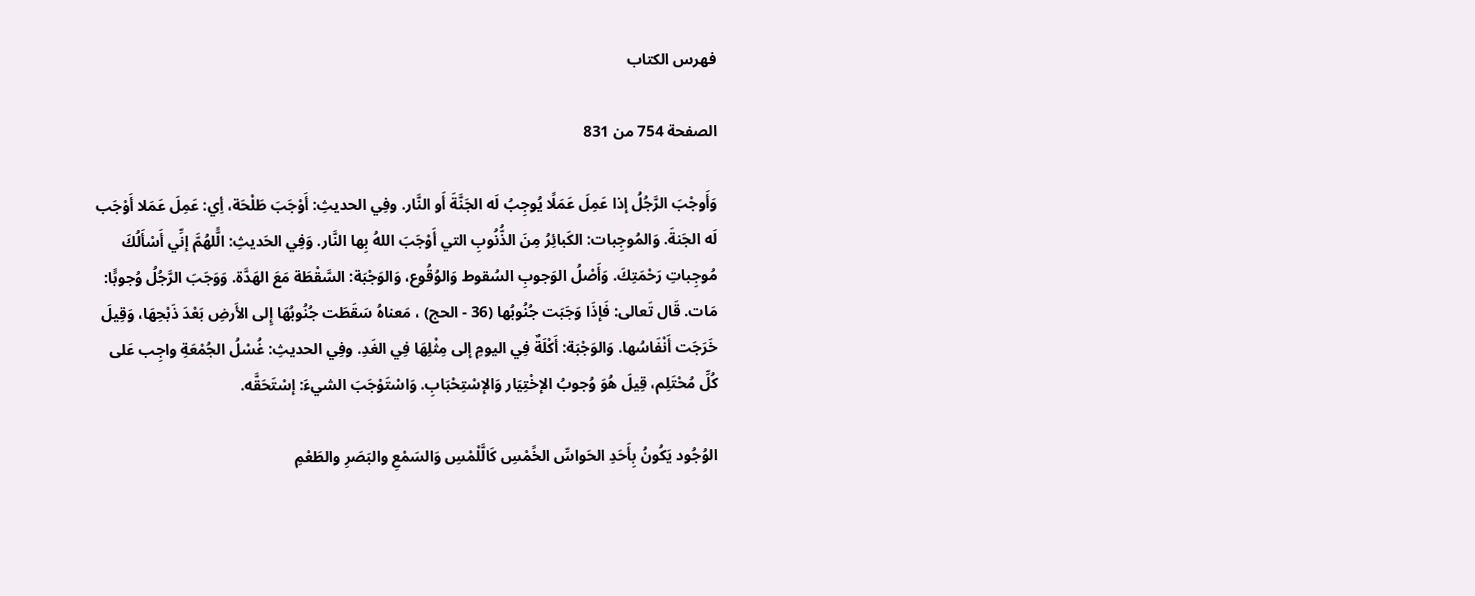فهرس الكتاب

الصفحة 754 من 831

وَأَوجْبَ الرَّجُلُ إذا عَمِلَ عَمَلًا يُوجِبُ لَه الجَنَّةَ أَو النَّار. وفِي الحديثِ: أَوْجَبَ طَلْحَة، أِي: عَمِلَ عَمَلا أَوْجَب لَه الجَنةَ. وَالمُوجِبات: الكَبائِرُ مِنَ الذُّنُوبِ التي أَوْجَبَ اللهُ بِها النَّار. وَفِي الحَديثِ: الًّلهُمَّ إنِّي أَسْأَلُكَ مُوجِباتِ رَحْمَتِكَ. وَأَصْلُ الوَجوبِ السُقوط وَالوُقُوع، وَالوَجْبَة: السَّقْطَة مَعَ الهَدَّة. وَوَجَبَ الرَّجُلُ وُجوبًَا: مَات. قَال تَعالى: فَإذَا وَجَبَت جُنُوبُها (36 - الحج) ، مَعناهُ سَقَطَت جُنُوبُهَا إِلى الأَرضِ بَعْدَ ذَبْحِهَا، وَقِيلَ خَرَجَت أَنْفَاسُها. وَالوَجْبَة: أَكْلَةٌ فِي اليومِ إلى مِثْلِهَا فِي الغَدِ. وفِي الحديثِ: غُسْلُ الجُمْعَةِ واجِب عَلى كُلِّ مُحْتَلِم، قِيلَ هُوَ وُجوبُ الإخْتِيَار وَالإسْتِحْبَابِ. وَاسْتَوْجَبَ الشيءَ: إسْتَحَقَّه.

الوُجُود يَكُونُ بِأَحَدِ الحَواسِّ الخًمْسِ كَالَّلْمْسِ وَالسَمْعِ والبَصَرِ والطَعْمِ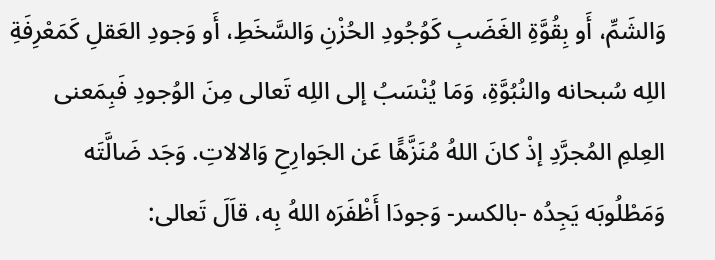وَالشَمِّ، أَو بِقُوَّةِ الغَضَبِ كَوُجُودِ الحُزْنِ وَالسَّخَطِ، أَو وَجودِ العَقلِ كَمَعْرِفَةِ اللِه سُبحانه والنُبُوَّةِ، وَمَا يُنْسَبُ إلى اللِه تَعالى مِنَ الوُجودِ فَبِمَعنى العِلمِ المُجرَّدِ إذْ كانَ اللهُ مُنَزَّهًَا عَن الجَوارِحِ وَالالاتِ. وَجَد ضَالَّتَه وَمَطْلُوبَه يَجِدُه -بالكسر- وَجودَا أَظْفَرَه اللهُ بِه، قاَلَ تَعالى: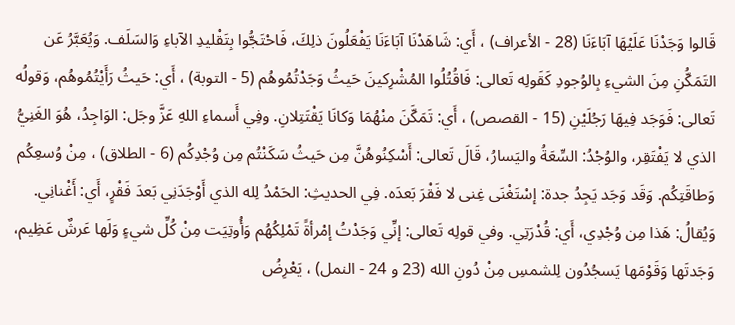قَالوا وَجَدْنَا عَلَيْهَا آبَاءَنَا (28 - الأعراف) ، أَي: شَاهَدْنَا آبَاءَنَا يَفْعَلُونَ ذلِكَ، فَاحْتَجُّوا بِتَقْليدِ الآباءِ وَالسَلَف. وَيُعَبَّرُ عَن التَمَكُّنِ مِنَ الشيءِ بِالوُجودِ كَقَولِه تَعالى: فَاقُتُلُوا المُشْرِكينَ حَيثُ وَجَدْتُمُوهُم (5 - التوبة) ، أَي: حَيثُ رَأَيْتُمُوهُم، وَقولُه تَعالى: فَوَجَد فِيهَا رَجُلَيْنِ (15 - القصص) ، أَي: تَمَكَّنَ منْهُمَا وَكانَا يَقْتَتِلانِ. وفِي أَسماءِ اللهِ عَزَّ وجَل: الوَاجِدُ، هُوَ الغَنِيُّ الذي لا يَفْتَقِر، والوُجْدُ: السِّعَةُ واليَسارُ، قَالَ تَعالى: أَسْكِنُوهُنَّ مِن حَيثُ سَكَنْتُم مِن وُجْدِكُم (6 - الطلاق) ، مِنْ وُسعِكُم وَطاقَتِكُم. وَقَد وَجَد يَجِدُ جدة: إسْتَغْنَى غِنى لا فَقْرَ بَعدَه. فِي الحديثِ: الحَمْدُ لِله الذي أَوْجَدَنِي بَعدَ فَقْرٍ، أَي: أَغْنانِي. وَيُقالُ: هَذا مِن وُجْدِي، أَي: قُدْرَتِي. وفي قولِه تَعالى: إنِّي وَجَدْتُ إمْرأةً تَمْلِكُهُم وَأُوتِيَت مِنْ كُلِّ شيءٍ وَلَها عَرشٌ عَظِيم، وَجَدتَها وَقَوْمَها يَسجُدُون لِلشمسِ مِنْ دُونِ الله (23 و 24 - النمل) ، يَعْرِضُ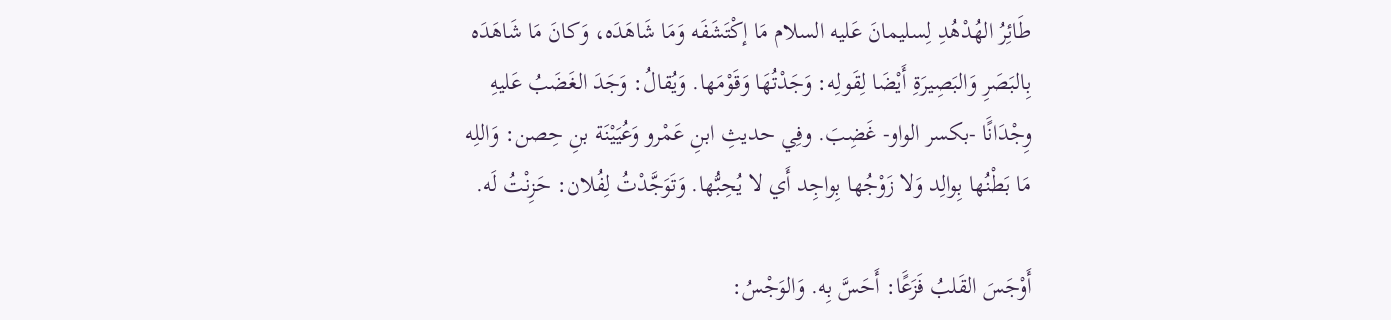طَائِرُ الهُدْهُدِ لِسليمانَ عَليه السلام مَا إكْتَشَفَه وَمَا شَاهَدَه، وَكانَ مَا شَاهَدَه بِالبَصَرِ وَالبَصِيرَةِ أَيْضَا لِقَولِه: وَجَدْتُهَا وَقَوْمَها. وَيُقالُ: وَجَدَ الغَضَبُ عَليهِ وِجْدَانًَا -بكسر الواو- غَضِبَ. وفِي حديثِ ابنِ عَمْرو وَعُيَيْنَة بنِ حِصن: وَاللِه مَا بَطْنُها بِوالِد وَلا زَوْجُها بِواجِد أَي لا يُحِبُّها. وَتَوَجَّدْتُ لِفُلان: حَزِنْتُ لَه.

أَوْجَسَ القَلبُ فَزَعًَا: أَحَسَّ بِه. وَالوَجْسُ: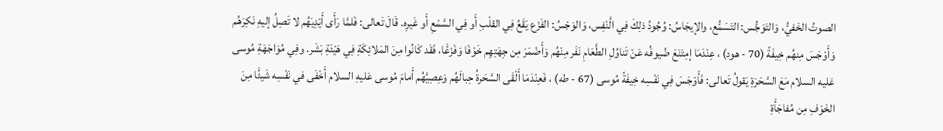الصوتُ الخَفيُّ، وَالتَوَجُّس: التَسَمُّع، والإيجَاسُ: وُجُودُ ذلِكَ فِي الَّنْفِس، وَالوَجْسُ: الفَزَع يَقَعُ فِي القلْبِ أَو فِي السَّمْعِ أَو غَيرِه. قَالَ تَعالى: فَلمَّا رَأَى أَيْدِيَهُم لا تَصِلُ إليهِ نَكِرَهُم وَأَوْجَسَ مِنهُم خِيفَةً (70 - هود) ، عِنْدَمَا إمِتَنَعَ ضُيوفُه عَنْ تَناوُلِ الطَّعَامِ نَفَر مِنْهُم وَأَضْمَرَ مِن جِهَتِهِم خَوْفَا وَفَزَعًَا، فَقَد كَانُوا مِنَ المَلائِكَةِ فِي هَيْئَةِ بَشَر. وفِي مُوَاجَهَةِ مُوسى عَليه السلام مَعَ السَّحَرَةِ يَقولُ تَعالى: فَأَوْجَسَ فِي نَفْسِه خِيفَةً مُوسى (67 - طه) ، فَعِنْدَمَا أَلْقَى السَّحَرةُ حِبالَهُم وَعِصِيَّهُم أَمامَ مُوسى عَليهِ السلام أَخْفَى في نَفْسِه شَيئًَا مِنَ الخَوْفِ مِن مُفاجَأَةِ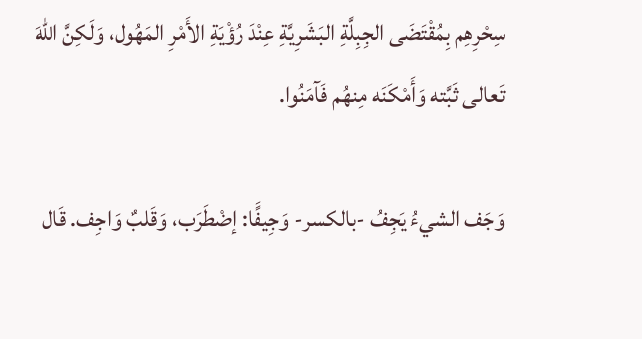سِحْرِهِم بِمُقْتَضَى الجِبِلَّةِ البَشَرِيَّةِ عِنْدَ رُؤْيَةِ الأَمْرِ المَهُول، وَلَكِنَّ اللهَ تَعالى ثَبَّته وَأَمْكَنَه مِنهُم فَآمَنُوا.

وَجَف الشيءُ يَجِفُ -بالكسر- وَجِيفًَا: إضْطَرَب، وَقَلبٌ وَاجِف. قَال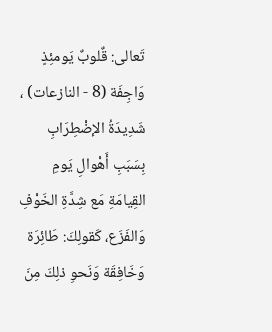تَعالى: قٌلوبٌ يَومئِذٍ وَاجِفَة (8 - النازعات) ، شَدِيدَةُ الإضْطِرَابِ بِسَبَبِ أَهْوالِ يَومِ القِيامَةِ مَع شِدَّةِ الخَوْفِ وَالفَزَع، كَقولِكَ: طَائِرَة وَخَافِقَة وَنَحوِ ذلِكَ مِنَ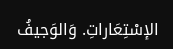الإسْتِعَاراتِ. وَالوَجيفُ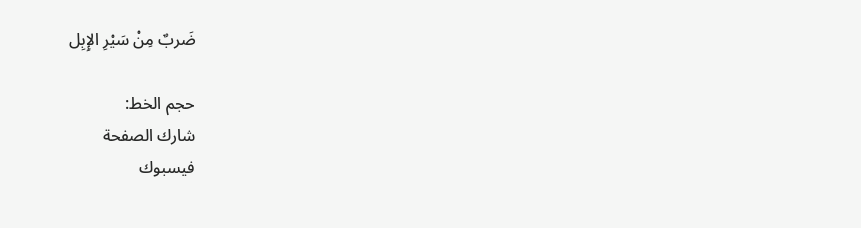ضَربٌ مِنْ سَيْرِ الإِبِل

حجم الخط:
شارك الصفحة
فيسبوك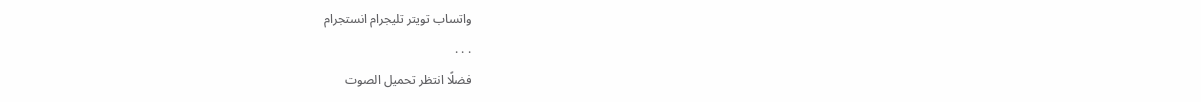واتساب تويتر تليجرام انستجرام
. . .
فضلًا انتظر تحميل الصوت